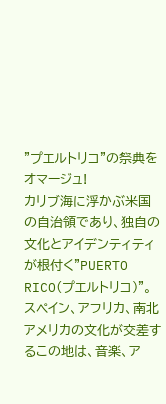"プエルトリコ"の祭典をオマージュ!
カリブ海に浮かぶ米国の自治領であり、独自の文化とアイデンティティが根付く"PUERTO RICO(プエルトリコ)"。スペイン、アフリカ、南北アメリカの文化が交差するこの地は、音楽、ア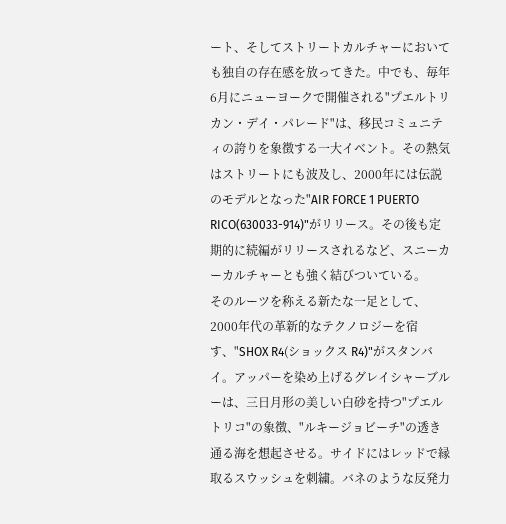ート、そしてストリートカルチャーにおいても独自の存在感を放ってきた。中でも、毎年6月にニューヨークで開催される"プエルトリカン・デイ・パレード"は、移民コミュニティの誇りを象徴する一大イベント。その熱気はストリートにも波及し、2000年には伝説のモデルとなった"AIR FORCE 1 PUERTO RICO(630033-914)"がリリース。その後も定期的に続編がリリースされるなど、スニーカーカルチャーとも強く結びついている。
そのルーツを称える新たな一足として、2000年代の革新的なテクノロジーを宿す、"SHOX R4(ショックス R4)"がスタンバイ。アッパーを染め上げるグレイシャーブルーは、三日月形の美しい白砂を持つ"プエルトリコ"の象徴、"ルキージョビーチ"の透き通る海を想起させる。サイドにはレッドで縁取るスウッシュを刺繍。バネのような反発力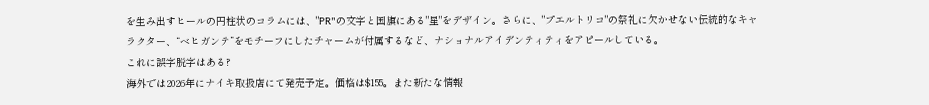を生み出すヒールの円柱状のコラムには、"PR"の文字と国旗にある"星"をデザイン。さらに、"プエルトリコ"の祭礼に欠かせない伝統的なキャラクター、“ベヒガンテ”をモチーフにしたチャームが付属するなど、ナショナルアイデンティティをアピールしている。
これに誤字脱字はある?
海外では2026年にナイキ取扱店にて発売予定。価格は$155。また新たな情報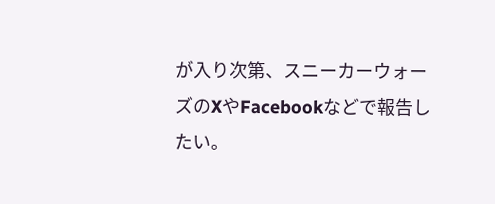が入り次第、スニーカーウォーズのXやFacebookなどで報告したい。